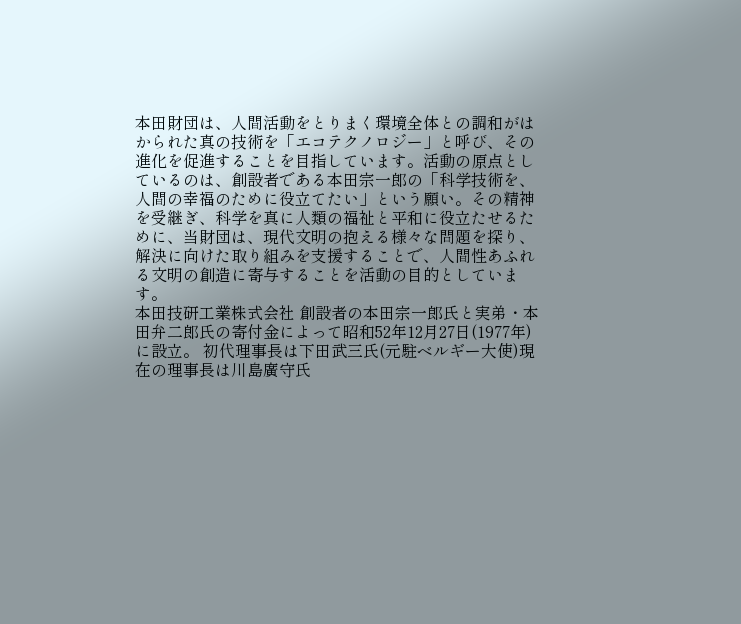本田財団は、人間活動をとりまく環境全体との調和がはかられた真の技術を「エコテクノロジー」と呼び、その進化を促進することを目指しています。活動の原点としているのは、創設者である本田宗一郎の「科学技術を、人間の幸福のために役立てたい」という願い。その精神を受継ぎ、科学を真に人類の福祉と平和に役立たせるために、当財団は、現代文明の抱える様々な問題を探り、解決に向けた取り組みを支援することで、人間性あふれる文明の創造に寄与することを活動の目的としています。
本田技研工業株式会社 創設者の本田宗一郎氏と実弟・本田弁二郎氏の寄付金によって昭和52年12月27日(1977年)に設立。 初代理事長は下田武三氏(元駐ベルギー大使)現在の理事長は川島廣守氏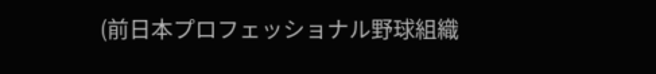(前日本プロフェッショナル野球組織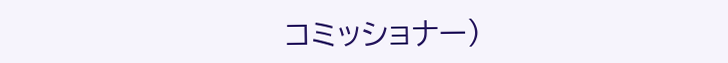コミッショナー)